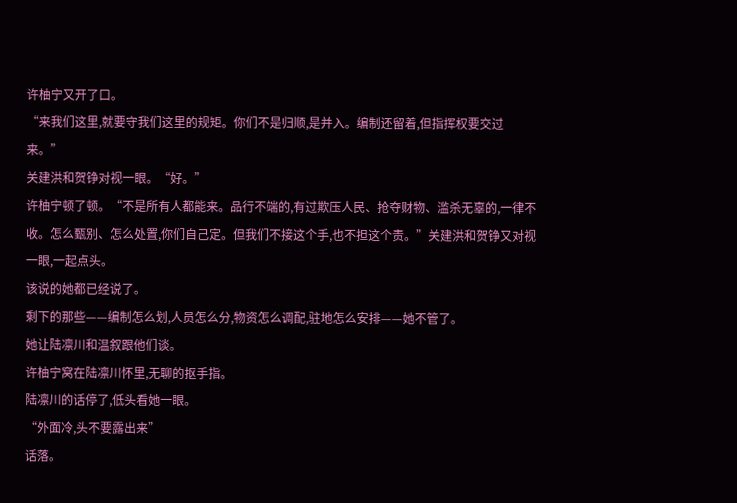许柚宁又开了口。
“来我们这里,就要守我们这里的规矩。你们不是归顺,是并入。编制还留着,但指挥权要交过来。”
关建洪和贺铮对视一眼。“好。”
许柚宁顿了顿。“不是所有人都能来。品行不端的,有过欺压人民、抢夺财物、滥杀无辜的,一律不收。怎么甄别、怎么处置,你们自己定。但我们不接这个手,也不担这个责。”关建洪和贺铮又对视一眼,一起点头。
该说的她都已经说了。
剩下的那些——编制怎么划,人员怎么分,物资怎么调配,驻地怎么安排——她不管了。
她让陆凛川和温叙跟他们谈。
许柚宁窝在陆凛川怀里,无聊的抠手指。
陆凛川的话停了,低头看她一眼。
“外面冷,头不要露出来”
话落。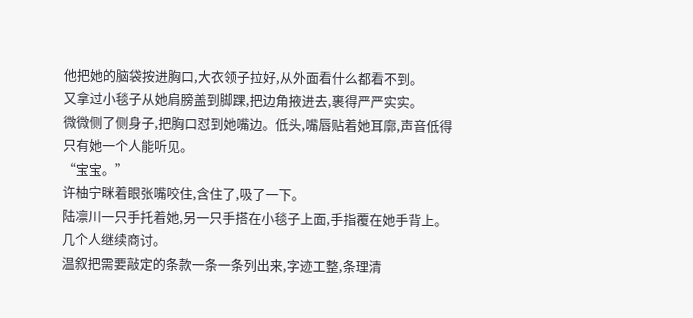他把她的脑袋按进胸口,大衣领子拉好,从外面看什么都看不到。
又拿过小毯子从她肩膀盖到脚踝,把边角掖进去,裹得严严实实。
微微侧了侧身子,把胸口怼到她嘴边。低头,嘴唇贴着她耳廓,声音低得只有她一个人能听见。
“宝宝。”
许柚宁眯着眼张嘴咬住,含住了,吸了一下。
陆凛川一只手托着她,另一只手搭在小毯子上面,手指覆在她手背上。
几个人继续商讨。
温叙把需要敲定的条款一条一条列出来,字迹工整,条理清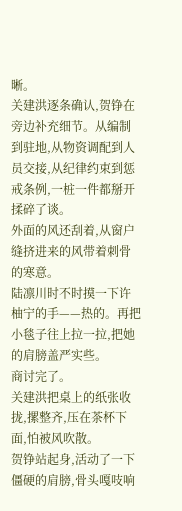晰。
关建洪逐条确认,贺铮在旁边补充细节。从编制到驻地,从物资调配到人员交接,从纪律约束到惩戒条例,一桩一件都掰开揉碎了谈。
外面的风还刮着,从窗户缝挤进来的风带着刺骨的寒意。
陆凛川时不时摸一下许柚宁的手——热的。再把小毯子往上拉一拉,把她的肩膀盖严实些。
商讨完了。
关建洪把桌上的纸张收拢,摞整齐,压在茶杯下面,怕被风吹散。
贺铮站起身,活动了一下僵硬的肩膀,骨头嘎吱响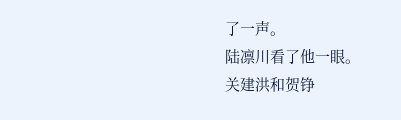了一声。
陆凛川看了他一眼。
关建洪和贺铮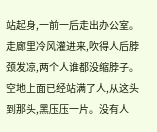站起身,一前一后走出办公室。
走廊里冷风灌进来,吹得人后脖颈发凉,两个人谁都没缩脖子。
空地上面已经站满了人,从这头到那头,黑压压一片。没有人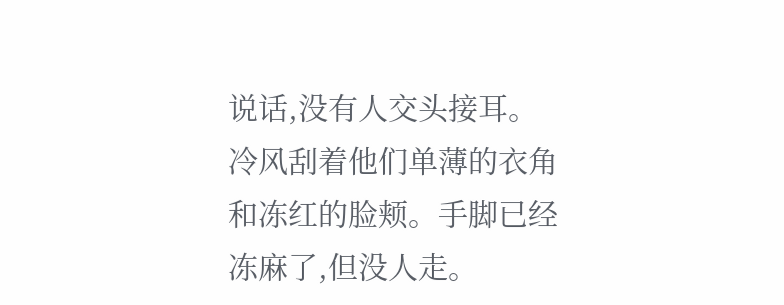说话,没有人交头接耳。
冷风刮着他们单薄的衣角和冻红的脸颊。手脚已经冻麻了,但没人走。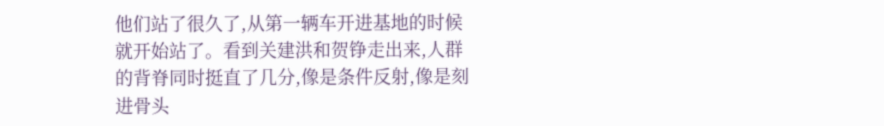他们站了很久了,从第一辆车开进基地的时候就开始站了。看到关建洪和贺铮走出来,人群的背脊同时挺直了几分,像是条件反射,像是刻进骨头